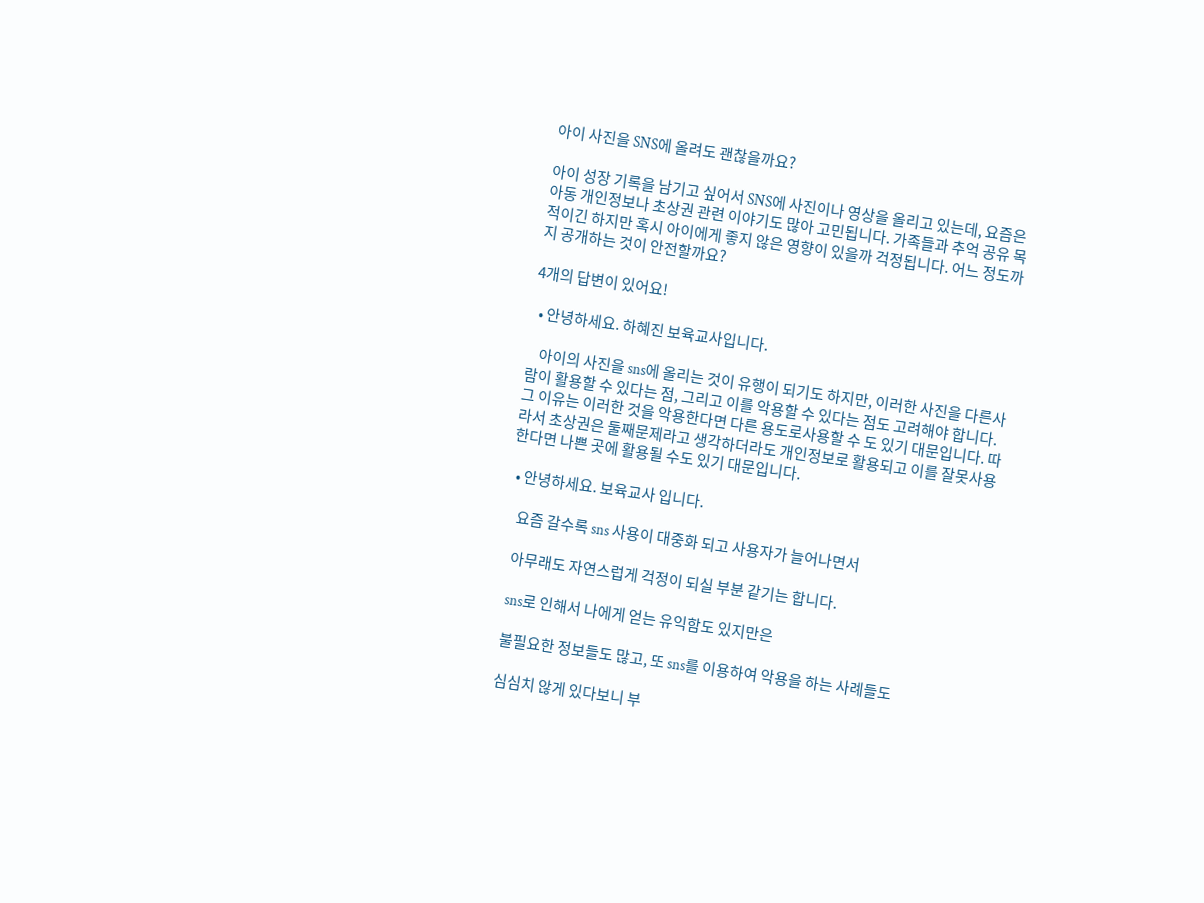아이 사진을 SNS에 올려도 괜찮을까요?

아이 성장 기록을 남기고 싶어서 SNS에 사진이나 영상을 올리고 있는데, 요즘은 아동 개인정보나 초상권 관련 이야기도 많아 고민됩니다. 가족들과 추억 공유 목적이긴 하지만 혹시 아이에게 좋지 않은 영향이 있을까 걱정됩니다. 어느 정도까지 공개하는 것이 안전할까요?

4개의 답변이 있어요!

  • 안녕하세요. 하혜진 보육교사입니다.

    아이의 사진을 sns에 올리는 것이 유행이 되기도 하지만, 이러한 사진을 다른사람이 활용할 수 있다는 점, 그리고 이를 악용할 수 있다는 점도 고려해야 합니다. 그 이유는 이러한 것을 악용한다면 다른 용도로사용할 수 도 있기 대문입니다. 따라서 초상권은 둘째문제라고 생각하더라도 개인정보로 활용되고 이를 잘못사용한다면 나쁜 곳에 활용될 수도 있기 대문입니다.

  • 안녕하세요. 보육교사 입니다.

    요즘 갈수록 sns 사용이 대중화 되고 사용자가 늘어나면서

    아무래도 자연스럽게 걱정이 되실 부분 같기는 합니다.

    sns로 인해서 나에게 얻는 유익함도 있지만은

    불필요한 정보들도 많고, 또 sns를 이용하여 악용을 하는 사례들도

    심심치 않게 있다보니 부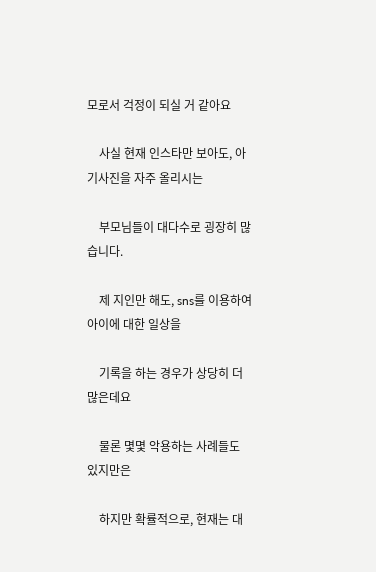모로서 걱정이 되실 거 같아요

    사실 현재 인스타만 보아도, 아기사진을 자주 올리시는

    부모님들이 대다수로 굉장히 많습니다.

    제 지인만 해도, sns를 이용하여 아이에 대한 일상을

    기록을 하는 경우가 상당히 더 많은데요

    물론 몇몇 악용하는 사례들도 있지만은

    하지만 확률적으로, 현재는 대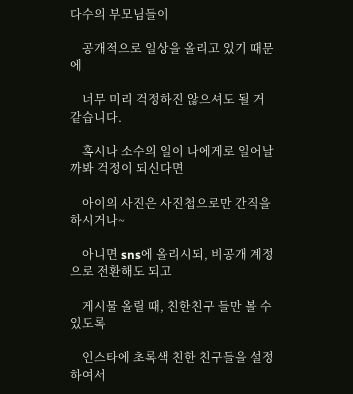다수의 부모님들이

    공개적으로 일상을 올리고 있기 때문에

    너무 미리 걱정하진 않으셔도 될 거 같습니다.

    혹시나 소수의 일이 나에게로 일어날까봐 걱정이 되신다면

    아이의 사진은 사진첩으로만 간직을 하시거나~

    아니면 sns에 올리시되, 비공개 계정으로 전환해도 되고

    게시물 올릴 때, 친한친구 들만 볼 수 있도록

    인스타에 초록색 친한 친구들을 설정하여서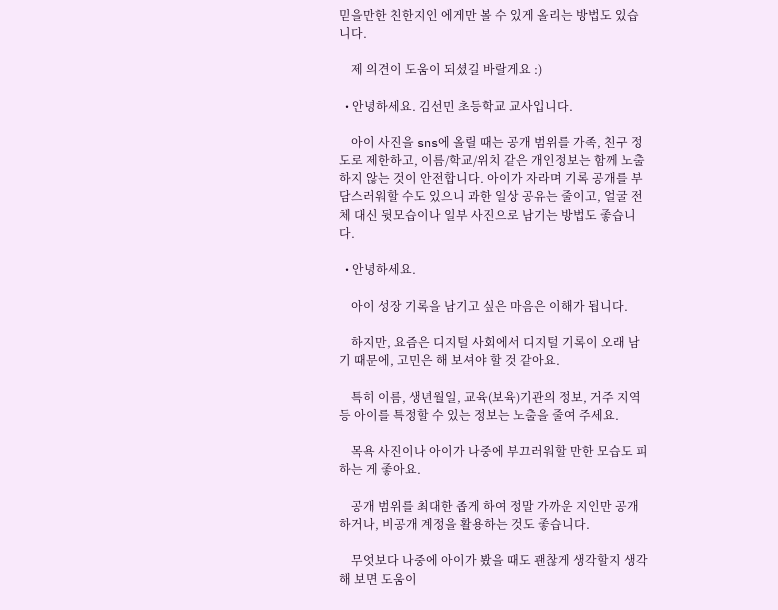믿을만한 친한지인 에게만 볼 수 있게 올리는 방법도 있습니다.

    제 의견이 도움이 되셨길 바랄게요 :)

  • 안녕하세요. 김선민 초등학교 교사입니다.

    아이 사진을 sns에 올릴 때는 공개 범위를 가족, 친구 정도로 제한하고, 이름/학교/위치 같은 개인정보는 함께 노출하지 않는 것이 안전합니다. 아이가 자라며 기록 공개를 부담스러워할 수도 있으니 과한 일상 공유는 줄이고, 얼굴 전체 대신 뒷모습이나 일부 사진으로 남기는 방법도 좋습니다.

  • 안녕하세요.

    아이 성장 기록을 남기고 싶은 마음은 이해가 됩니다.

    하지만, 요즘은 디지털 사회에서 디지털 기록이 오래 남기 때문에, 고민은 해 보셔야 할 것 같아요.

    특히 이름, 생년월일, 교육(보육)기관의 정보, 거주 지역 등 아이를 특정할 수 있는 정보는 노출을 줄여 주세요.

    목욕 사진이나 아이가 나중에 부끄러워할 만한 모습도 피하는 게 좋아요.

    공개 범위를 최대한 좁게 하여 정말 가까운 지인만 공개하거나, 비공개 계정을 활용하는 것도 좋습니다.

    무엇보다 나중에 아이가 봤을 때도 괜찮게 생각할지 생각해 보면 도움이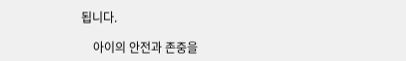됩니다.

    아이의 안전과 존중을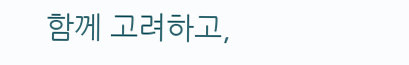함께 고려하고,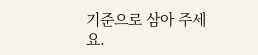기준으로 삼아 주세요.